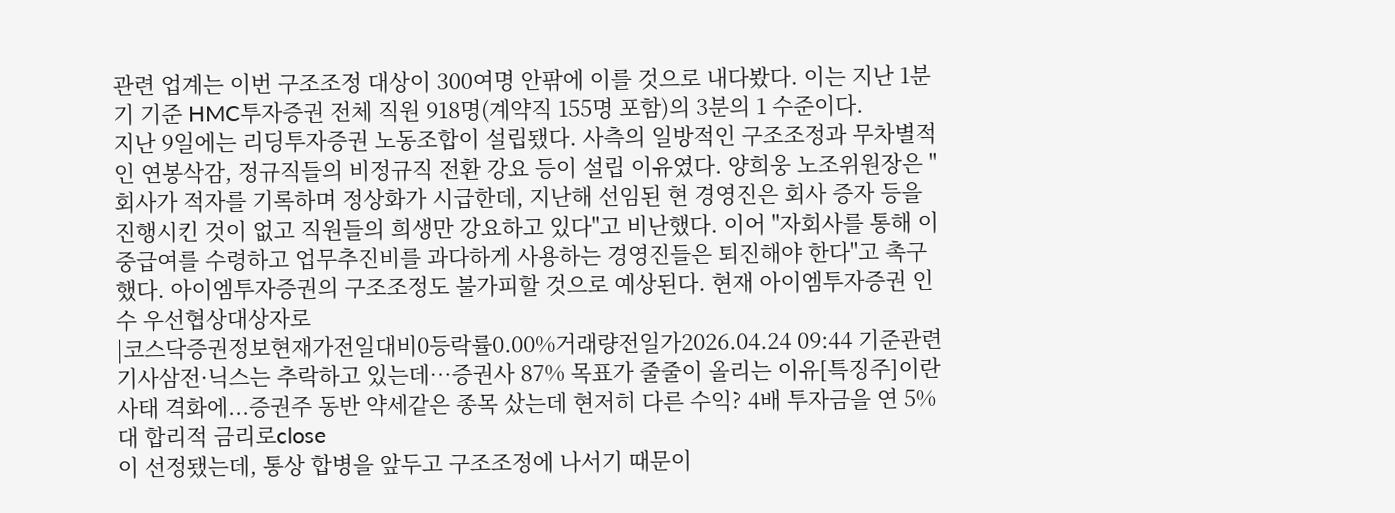관련 업계는 이번 구조조정 대상이 300여명 안팎에 이를 것으로 내다봤다. 이는 지난 1분기 기준 HMC투자증권 전체 직원 918명(계약직 155명 포함)의 3분의 1 수준이다.
지난 9일에는 리딩투자증권 노동조합이 설립됐다. 사측의 일방적인 구조조정과 무차별적인 연봉삭감, 정규직들의 비정규직 전환 강요 등이 설립 이유였다. 양희웅 노조위원장은 "회사가 적자를 기록하며 정상화가 시급한데, 지난해 선임된 현 경영진은 회사 증자 등을 진행시킨 것이 없고 직원들의 희생만 강요하고 있다"고 비난했다. 이어 "자회사를 통해 이중급여를 수령하고 업무추진비를 과다하게 사용하는 경영진들은 퇴진해야 한다"고 촉구했다. 아이엠투자증권의 구조조정도 불가피할 것으로 예상된다. 현재 아이엠투자증권 인수 우선협상대상자로
|코스닥증권정보현재가전일대비0등락률0.00%거래량전일가2026.04.24 09:44 기준관련기사삼전·닉스는 추락하고 있는데…증권사 87% 목표가 줄줄이 올리는 이유[특징주]이란 사태 격화에...증권주 동반 약세같은 종목 샀는데 현저히 다른 수익? 4배 투자금을 연 5%대 합리적 금리로close
이 선정됐는데, 통상 합병을 앞두고 구조조정에 나서기 때문이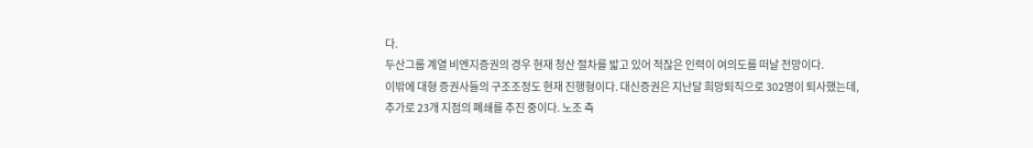다.
두산그룹 계열 비엔지증권의 경우 현재 청산 절차를 밟고 있어 적잖은 인력이 여의도를 떠날 전망이다.
이밖에 대형 증권사들의 구조조정도 현재 진행형이다. 대신증권은 지난달 희망퇴직으로 302명이 퇴사했는데, 추가로 23개 지점의 폐쇄를 추진 중이다. 노조 측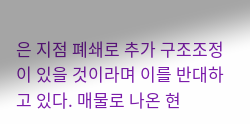은 지점 폐쇄로 추가 구조조정이 있을 것이라며 이를 반대하고 있다. 매물로 나온 현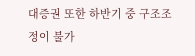대증권 또한 하반기 중 구조조정이 불가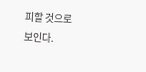피할 것으로 보인다.